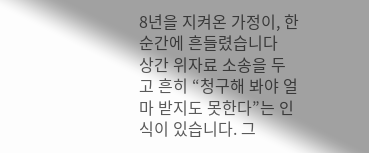8년을 지켜온 가정이, 한순간에 흔들렸습니다
상간 위자료 소송을 두고 흔히 “청구해 봐야 얼마 받지도 못한다”는 인식이 있습니다. 그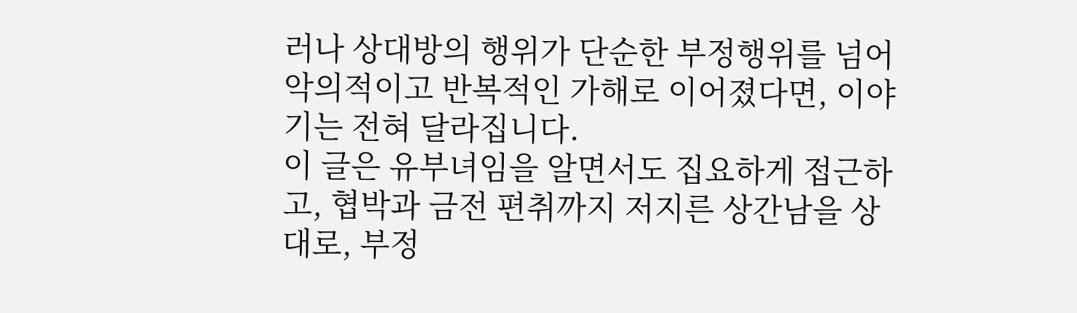러나 상대방의 행위가 단순한 부정행위를 넘어 악의적이고 반복적인 가해로 이어졌다면, 이야기는 전혀 달라집니다.
이 글은 유부녀임을 알면서도 집요하게 접근하고, 협박과 금전 편취까지 저지른 상간남을 상대로, 부정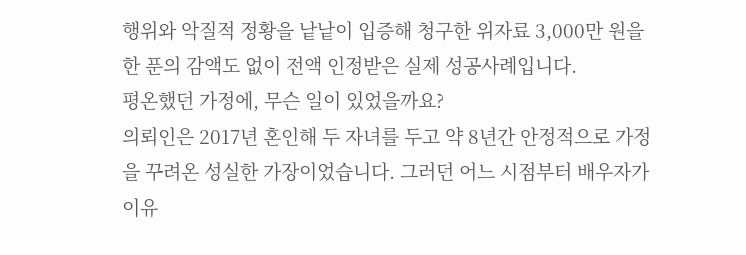행위와 악질적 정황을 낱낱이 입증해 청구한 위자료 3,000만 원을 한 푼의 감액도 없이 전액 인정받은 실제 성공사례입니다.
평온했던 가정에, 무슨 일이 있었을까요?
의뢰인은 2017년 혼인해 두 자녀를 두고 약 8년간 안정적으로 가정을 꾸려온 성실한 가장이었습니다. 그러던 어느 시점부터 배우자가 이유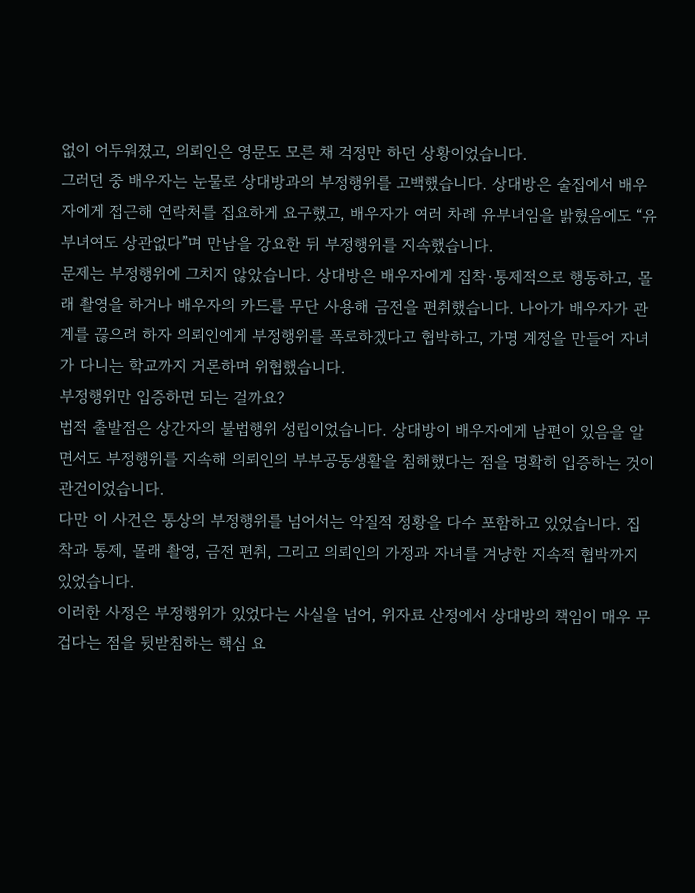없이 어두워졌고, 의뢰인은 영문도 모른 채 걱정만 하던 상황이었습니다.
그러던 중 배우자는 눈물로 상대방과의 부정행위를 고백했습니다. 상대방은 술집에서 배우자에게 접근해 연락처를 집요하게 요구했고, 배우자가 여러 차례 유부녀임을 밝혔음에도 “유부녀여도 상관없다”며 만남을 강요한 뒤 부정행위를 지속했습니다.
문제는 부정행위에 그치지 않았습니다. 상대방은 배우자에게 집착·통제적으로 행동하고, 몰래 촬영을 하거나 배우자의 카드를 무단 사용해 금전을 편취했습니다. 나아가 배우자가 관계를 끊으려 하자 의뢰인에게 부정행위를 폭로하겠다고 협박하고, 가명 계정을 만들어 자녀가 다니는 학교까지 거론하며 위협했습니다.
부정행위만 입증하면 되는 걸까요?
법적 출발점은 상간자의 불법행위 성립이었습니다. 상대방이 배우자에게 남편이 있음을 알면서도 부정행위를 지속해 의뢰인의 부부공동생활을 침해했다는 점을 명확히 입증하는 것이 관건이었습니다.
다만 이 사건은 통상의 부정행위를 넘어서는 악질적 정황을 다수 포함하고 있었습니다. 집착과 통제, 몰래 촬영, 금전 편취, 그리고 의뢰인의 가정과 자녀를 겨냥한 지속적 협박까지 있었습니다.
이러한 사정은 부정행위가 있었다는 사실을 넘어, 위자료 산정에서 상대방의 책임이 매우 무겁다는 점을 뒷받침하는 핵심 요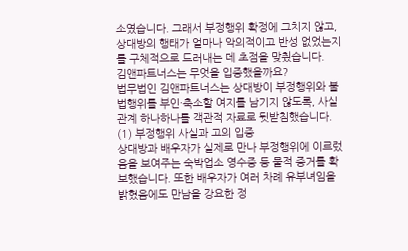소였습니다. 그래서 부정행위 확정에 그치지 않고, 상대방의 행태가 얼마나 악의적이고 반성 없었는지를 구체적으로 드러내는 데 초점을 맞췄습니다.
김앤파트너스는 무엇을 입증했을까요?
법무법인 김앤파트너스는 상대방이 부정행위와 불법행위를 부인·축소할 여지를 남기지 않도록, 사실관계 하나하나를 객관적 자료로 뒷받침했습니다.
(1) 부정행위 사실과 고의 입증
상대방과 배우자가 실제로 만나 부정행위에 이르렀음을 보여주는 숙박업소 영수증 등 물적 증거를 확보했습니다. 또한 배우자가 여러 차례 유부녀임을 밝혔음에도 만남을 강요한 정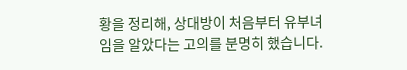황을 정리해, 상대방이 처음부터 유부녀임을 알았다는 고의를 분명히 했습니다.